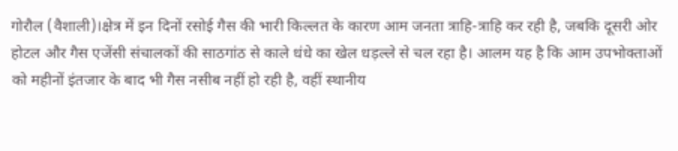गोरौल (वैशाली)।क्षेत्र में इन दिनों रसोई गैस की भारी किल्लत के कारण आम जनता त्राहि-त्राहि कर रही है, जबकि दूसरी ओर होटल और गैस एजेंसी संचालकों की साठगांठ से काले धंधे का खेल धड़ल्ले से चल रहा है। आलम यह है कि आम उपभोक्ताओं को महीनों इंतजार के बाद भी गैस नसीब नहीं हो रही है, वहीं स्थानीय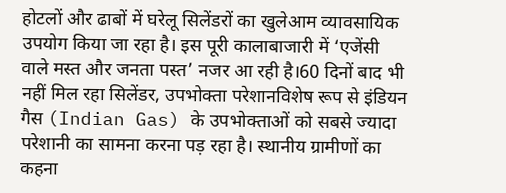होटलों और ढाबों में घरेलू सिलेंडरों का खुलेआम व्यावसायिक उपयोग किया जा रहा है। इस पूरी कालाबाजारी में ‘एजेंसी वाले मस्त और जनता पस्त’ नजर आ रही है।60 दिनों बाद भी नहीं मिल रहा सिलेंडर, उपभोक्ता परेशानविशेष रूप से इंडियन गैस (Indian Gas) के उपभोक्ताओं को सबसे ज्यादा परेशानी का सामना करना पड़ रहा है। स्थानीय ग्रामीणों का कहना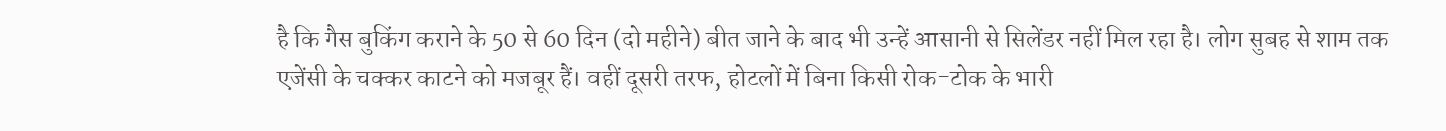है कि गैस बुकिंग कराने के 50 से 60 दिन (दो महीने) बीत जाने के बाद भी उन्हें आसानी से सिलेंडर नहीं मिल रहा है। लोग सुबह से शाम तक एजेंसी के चक्कर काटने को मजबूर हैं। वहीं दूसरी तरफ, होटलों में बिना किसी रोक-टोक के भारी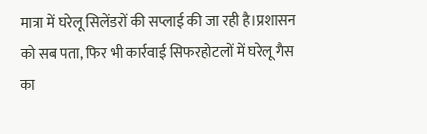मात्रा में घरेलू सिलेंडरों की सप्लाई की जा रही है।प्रशासन को सब पता, फिर भी कार्रवाई सिफरहोटलों में घरेलू गैस का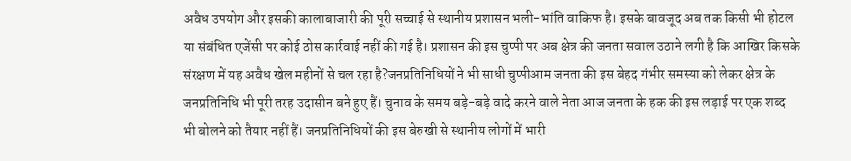अवैध उपयोग और इसकी कालाबाजारी की पूरी सच्चाई से स्थानीय प्रशासन भली-भांति वाकिफ है। इसके बावजूद अब तक किसी भी होटल या संबंधित एजेंसी पर कोई ठोस कार्रवाई नहीं की गई है। प्रशासन की इस चुप्पी पर अब क्षेत्र की जनता सवाल उठाने लगी है कि आखिर किसके संरक्षण में यह अवैध खेल महीनों से चल रहा है?जनप्रतिनिधियों ने भी साधी चुप्पीआम जनता की इस बेहद गंभीर समस्या को लेकर क्षेत्र के जनप्रतिनिधि भी पूरी तरह उदासीन बने हुए हैं। चुनाव के समय बड़े-बड़े वादे करने वाले नेता आज जनता के हक की इस लड़ाई पर एक शब्द भी बोलने को तैयार नहीं हैं। जनप्रतिनिधियों की इस बेरुखी से स्थानीय लोगों में भारी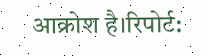आक्रोश है।रिपोर्ट: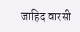जाहिद वारसी